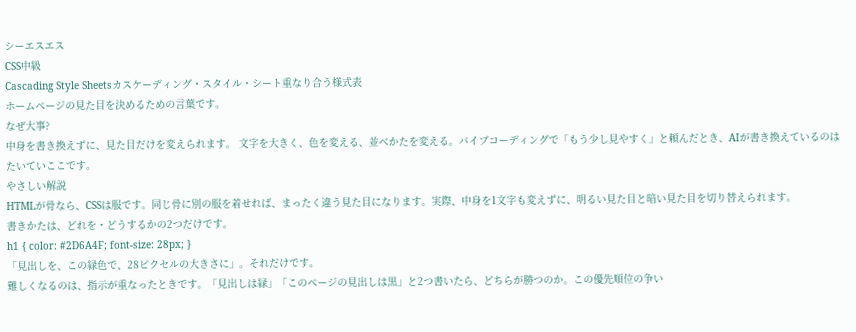シーエスエス
CSS中級
Cascading Style Sheetsカスケーディング・スタイル・シート重なり合う様式表
ホームページの見た目を決めるための言葉です。
なぜ大事?
中身を書き換えずに、見た目だけを変えられます。 文字を大きく、色を変える、並べかたを変える。バイブコーディングで「もう少し見やすく」と頼んだとき、AIが書き換えているのはたいていここです。
やさしい解説
HTMLが骨なら、CSSは服です。同じ骨に別の服を着せれば、まったく違う見た目になります。実際、中身を1文字も変えずに、明るい見た目と暗い見た目を切り替えられます。
書きかたは、どれを・どうするかの2つだけです。
h1 { color: #2D6A4F; font-size: 28px; }
「見出しを、この緑色で、28ピクセルの大きさに」。それだけです。
難しくなるのは、指示が重なったときです。「見出しは緑」「このページの見出しは黒」と2つ書いたら、どちらが勝つのか。この優先順位の争い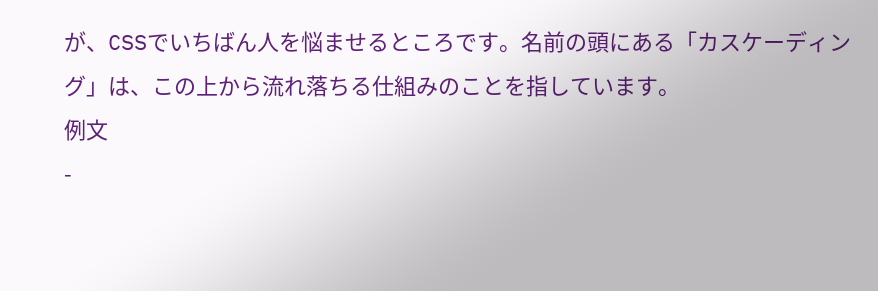が、CSSでいちばん人を悩ませるところです。名前の頭にある「カスケーディング」は、この上から流れ落ちる仕組みのことを指しています。
例文
-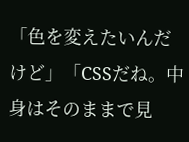「色を変えたいんだけど」「CSSだね。中身はそのままで見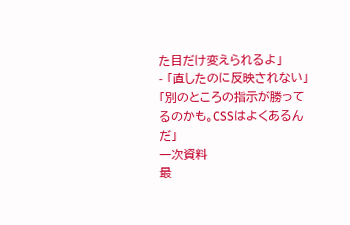た目だけ変えられるよ」
- 「直したのに反映されない」「別のところの指示が勝ってるのかも。CSSはよくあるんだ」
一次資料
最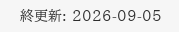終更新: 2026-09-05